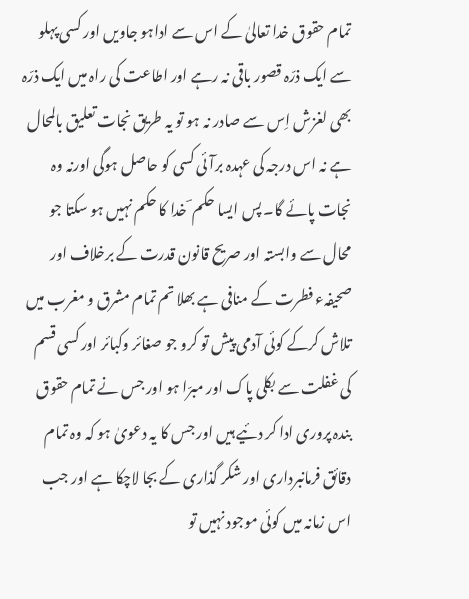تمام حقوق خدا تعالیٰ کے اس سے اداہو جاویں اور کسی پہلو سے ایک ذرّہ قصور باقی نہ رہے اور اطاعت کی راہ میں ایک ذرّہ بھی لغزش اِس سے صادر نہ ہو تو یہ طریق نجات تعلیق بالمحال ہے نہ اس درجہ کی عہدہ برآئی کسی کو حاصل ہوگی اورنہ وہ نجات پائے گا۔ پس ایسا حکم ؔ خدا کا حکم نہیں ہو سکتا جو محال سے وابستہ اور صریح قانون قدرت کے برخلاف اور صحیفہء فطرت کے منافی ہے بھلا تم تمام مشرق و مغرب میں تلاش کرکے کوئی آدمی پیش تو کرو جو صغائر وکبائر اور کسی قسم کی غفلت سے بکلی پاک اور مبرّا ہو اور جس نے تمام حقوق بندہ پروری ادا کر دئیے ہیں اور جس کا یہ دعویٰ ہو کہ وہ تمام دقائق فرمانبرداری اور شکر گذاری کے بجا لاچکا ہے اور جب اس زمانہ میں کوئی موجود نہیں تو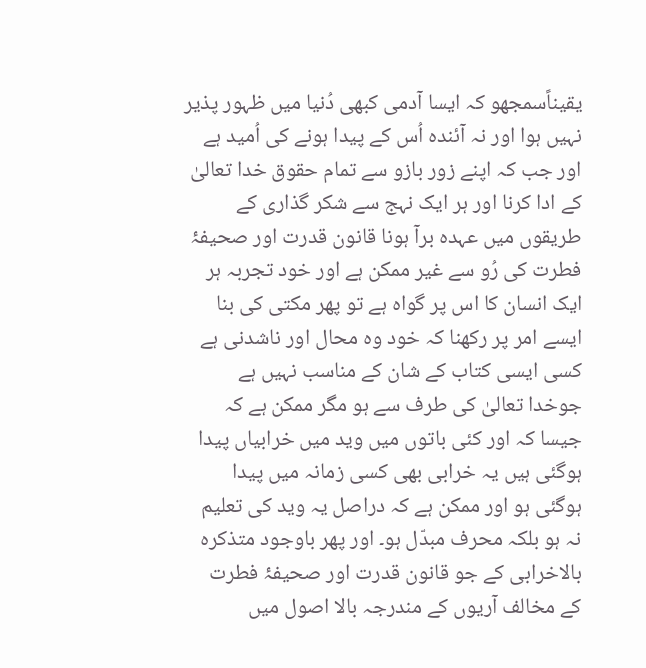یقیناًسمجھو کہ ایسا آدمی کبھی دُنیا میں ظہور پذیر نہیں ہوا اور نہ آئندہ اُس کے پیدا ہونے کی اُمید ہے اور جب کہ اپنے زور بازو سے تمام حقوق خدا تعالیٰ کے ادا کرنا اور ہر ایک نہج سے شکر گذاری کے طریقوں میں عہدہ برآ ہونا قانون قدرت اور صحیفۂ فطرت کی رُو سے غیر ممکن ہے اور خود تجربہ ہر ایک انسان کا اس پر گواہ ہے تو پھر مکتی کی بنا ایسے امر پر رکھنا کہ خود وہ محال اور ناشدنی ہے کسی ایسی کتاب کے شان کے مناسب نہیں ہے جوخدا تعالیٰ کی طرف سے ہو مگر ممکن ہے کہ جیسا کہ اور کئی باتوں میں وید میں خرابیاں پیدا ہوگئی ہیں یہ خرابی بھی کسی زمانہ میں پیدا ہوگئی ہو اور ممکن ہے کہ دراصل یہ وید کی تعلیم نہ ہو بلکہ محرف مبدّل ہو۔ اور پھر باوجود متذکرہ بالاخرابی کے جو قانون قدرت اور صحیفۂ فطرت کے مخالف آریوں کے مندرجہ بالا اصول میں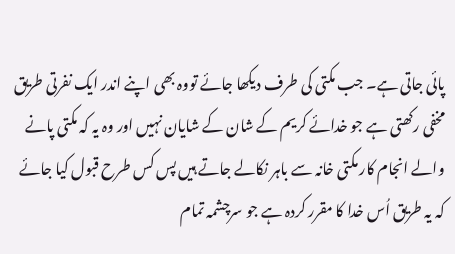پائی جاتی ہے۔ جب مکتی کی طرف دیکھا جائے تووہ بھی اپنے اندر ایک نفرتی طریق مخفی رکھتی ہے جو خدائے کریم کے شان کے شایان نہیں اور وہ یہ کہ مکتی پانے والے انجام کار مکتی خانہ سے باہر نکالے جاتے ہیں پس کس طرح قبول کیا جائے کہ یہ طریق اُس خدا کا مقرر کردہ ہے جو سرچشمہ تمام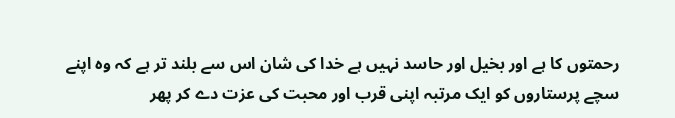رحمتوں کا ہے اور بخیل اور حاسد نہیں ہے خدا کی شان اس سے بلند تر ہے کہ وہ اپنے سچے پرستاروں کو ایک مرتبہ اپنی قرب اور محبت کی عزت دے کر پھر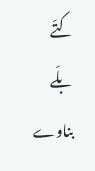کتّے بلّے بناوے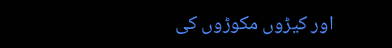اور کیڑوں مکوڑوں کی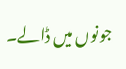جونوں میں ڈالے۔